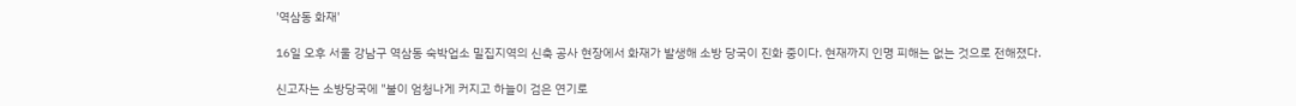'역삼동 화재'

16일 오후 서울 강남구 역삼동 숙박업소 밀집지역의 신축 공사 현장에서 화재가 발생해 소방 당국이 진화 중이다. 현재까지 인명 피해는 없는 것으로 전해졌다.

신고자는 소방당국에 "불이 엄청나게 커지고 하늘이 검은 연기로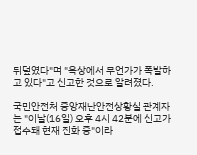뒤덮였다"며 "옥상에서 무언가가 폭발하고 있다"고 신고한 것으로 알려졌다.

국민안전처 중앙재난안전상황실 관계자는 "이날(16일) 오후 4시 42분에 신고가 접수돼 현재 진화 중"이라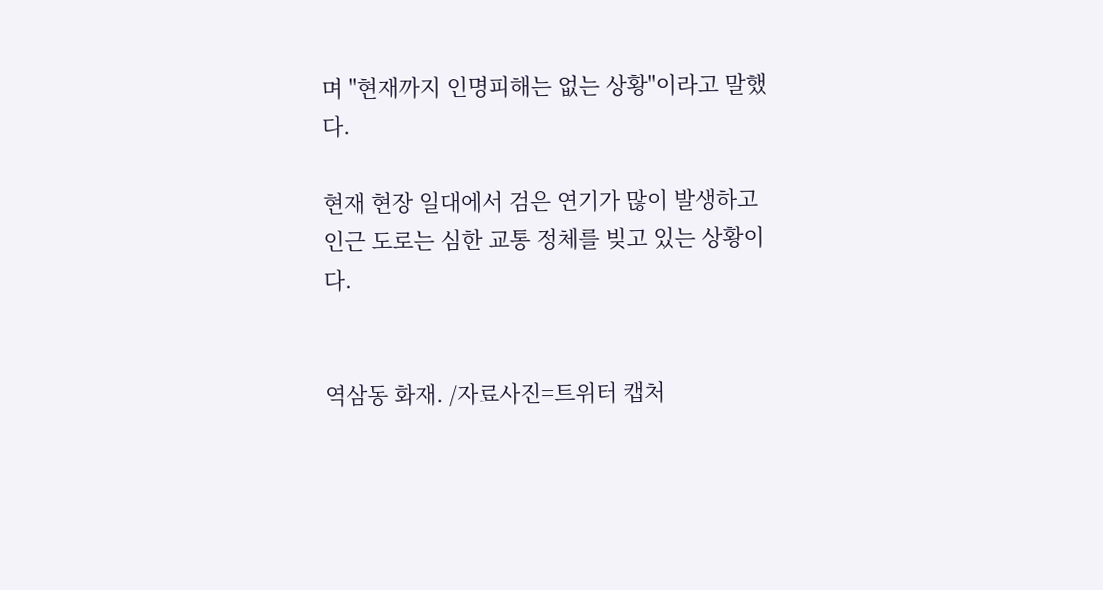며 "현재까지 인명피해는 없는 상황"이라고 말했다.

현재 현장 일대에서 검은 연기가 많이 발생하고 인근 도로는 심한 교통 정체를 빚고 있는 상황이다.


역삼동 화재. /자료사진=트위터 캡처